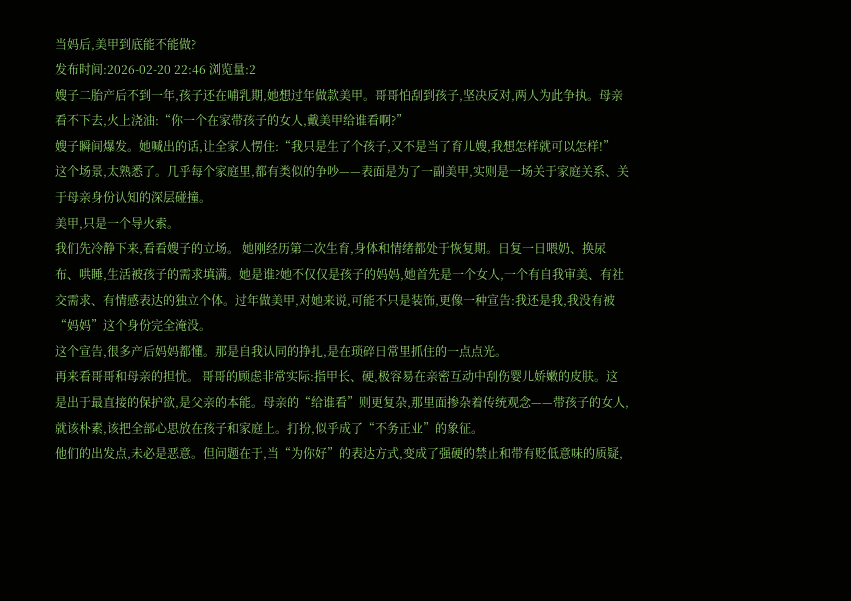当妈后,美甲到底能不能做?
发布时间:2026-02-20 22:46 浏览量:2
嫂子二胎产后不到一年,孩子还在哺乳期,她想过年做款美甲。哥哥怕刮到孩子,坚决反对,两人为此争执。母亲看不下去,火上浇油:“你一个在家带孩子的女人,戴美甲给谁看啊?”
嫂子瞬间爆发。她喊出的话,让全家人愣住:“我只是生了个孩子,又不是当了育儿嫂,我想怎样就可以怎样!”
这个场景,太熟悉了。几乎每个家庭里,都有类似的争吵——表面是为了一副美甲,实则是一场关于家庭关系、关于母亲身份认知的深层碰撞。
美甲,只是一个导火索。
我们先冷静下来,看看嫂子的立场。 她刚经历第二次生育,身体和情绪都处于恢复期。日复一日喂奶、换尿布、哄睡,生活被孩子的需求填满。她是谁?她不仅仅是孩子的妈妈,她首先是一个女人,一个有自我审美、有社交需求、有情感表达的独立个体。过年做美甲,对她来说,可能不只是装饰,更像一种宣告:我还是我,我没有被“妈妈”这个身份完全淹没。
这个宣告,很多产后妈妈都懂。那是自我认同的挣扎,是在琐碎日常里抓住的一点点光。
再来看哥哥和母亲的担忧。 哥哥的顾虑非常实际:指甲长、硬,极容易在亲密互动中刮伤婴儿娇嫩的皮肤。这是出于最直接的保护欲,是父亲的本能。母亲的“给谁看”则更复杂,那里面掺杂着传统观念——带孩子的女人,就该朴素,该把全部心思放在孩子和家庭上。打扮,似乎成了“不务正业”的象征。
他们的出发点,未必是恶意。但问题在于,当“为你好”的表达方式,变成了强硬的禁止和带有贬低意味的质疑,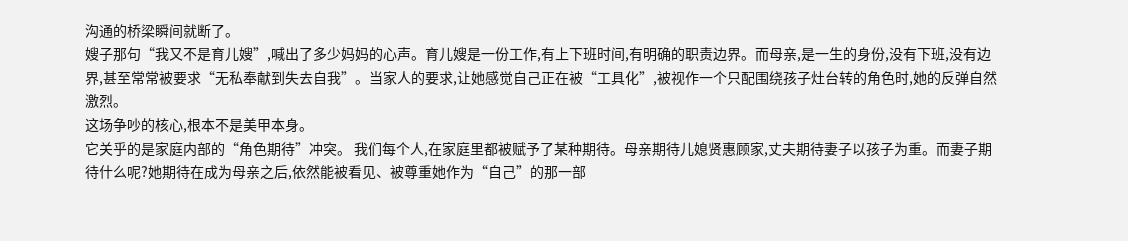沟通的桥梁瞬间就断了。
嫂子那句“我又不是育儿嫂”,喊出了多少妈妈的心声。育儿嫂是一份工作,有上下班时间,有明确的职责边界。而母亲,是一生的身份,没有下班,没有边界,甚至常常被要求“无私奉献到失去自我”。当家人的要求,让她感觉自己正在被“工具化”,被视作一个只配围绕孩子灶台转的角色时,她的反弹自然激烈。
这场争吵的核心,根本不是美甲本身。
它关乎的是家庭内部的“角色期待”冲突。 我们每个人,在家庭里都被赋予了某种期待。母亲期待儿媳贤惠顾家,丈夫期待妻子以孩子为重。而妻子期待什么呢?她期待在成为母亲之后,依然能被看见、被尊重她作为“自己”的那一部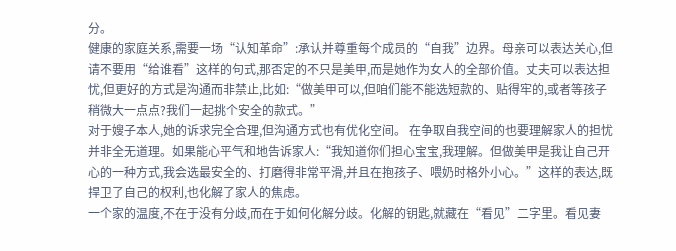分。
健康的家庭关系,需要一场“认知革命”:承认并尊重每个成员的“自我”边界。母亲可以表达关心,但请不要用“给谁看”这样的句式,那否定的不只是美甲,而是她作为女人的全部价值。丈夫可以表达担忧,但更好的方式是沟通而非禁止,比如:“做美甲可以,但咱们能不能选短款的、贴得牢的,或者等孩子稍微大一点点?我们一起挑个安全的款式。”
对于嫂子本人,她的诉求完全合理,但沟通方式也有优化空间。 在争取自我空间的也要理解家人的担忧并非全无道理。如果能心平气和地告诉家人:“我知道你们担心宝宝,我理解。但做美甲是我让自己开心的一种方式,我会选最安全的、打磨得非常平滑,并且在抱孩子、喂奶时格外小心。”这样的表达,既捍卫了自己的权利,也化解了家人的焦虑。
一个家的温度,不在于没有分歧,而在于如何化解分歧。化解的钥匙,就藏在“看见”二字里。看见妻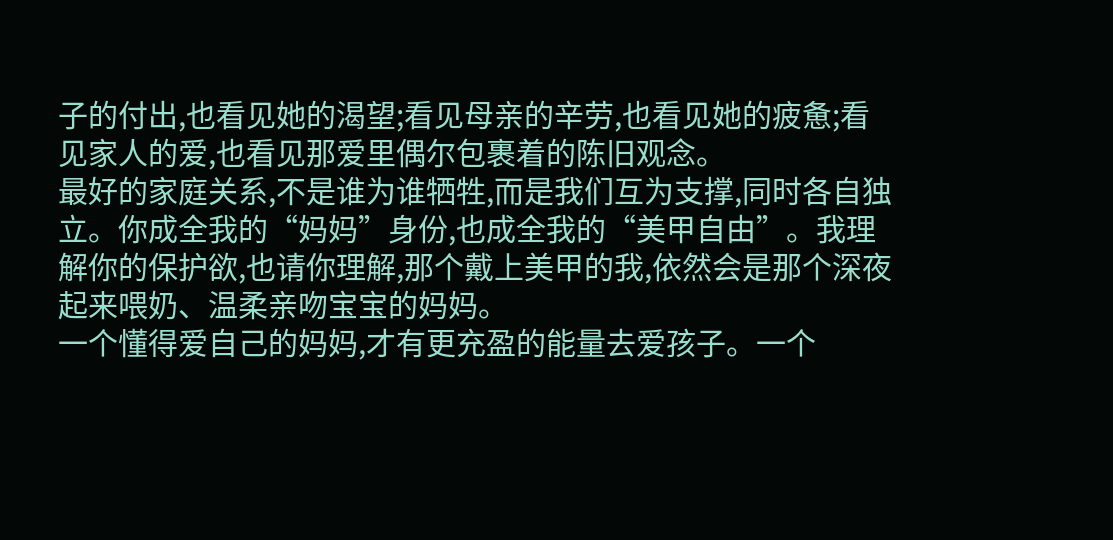子的付出,也看见她的渴望;看见母亲的辛劳,也看见她的疲惫;看见家人的爱,也看见那爱里偶尔包裹着的陈旧观念。
最好的家庭关系,不是谁为谁牺牲,而是我们互为支撑,同时各自独立。你成全我的“妈妈”身份,也成全我的“美甲自由”。我理解你的保护欲,也请你理解,那个戴上美甲的我,依然会是那个深夜起来喂奶、温柔亲吻宝宝的妈妈。
一个懂得爱自己的妈妈,才有更充盈的能量去爱孩子。一个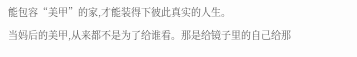能包容“美甲”的家,才能装得下彼此真实的人生。
当妈后的美甲,从来都不是为了给谁看。那是给镜子里的自己给那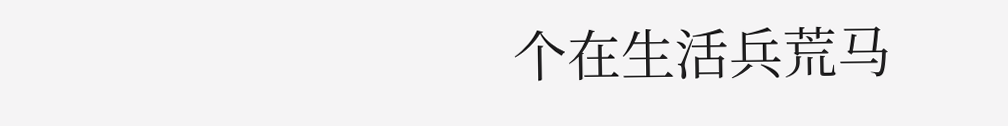个在生活兵荒马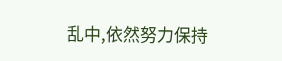乱中,依然努力保持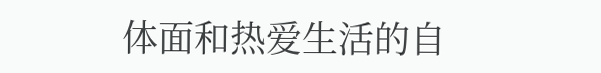体面和热爱生活的自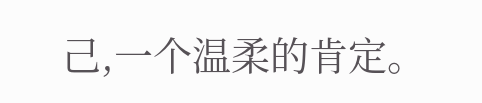己,一个温柔的肯定。